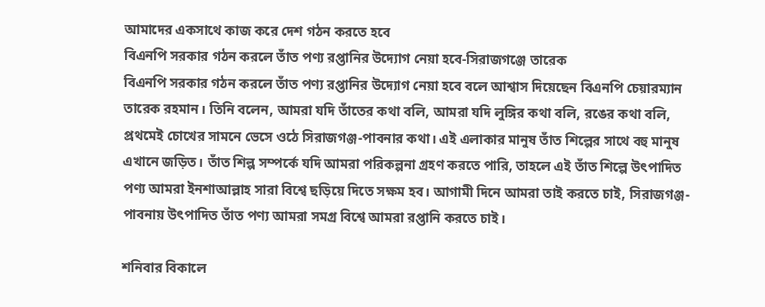আমাদের একসাথে কাজ করে দেশ গঠন করতে হবে
বিএনপি সরকার গঠন করলে তাঁত পণ্য রপ্তানির উদ্যোগ নেয়া হবে-সিরাজগঞ্জে তারেক
বিএনপি সরকার গঠন করলে তাঁত পণ্য রপ্তানির উদ্যোগ নেয়া হবে বলে আশ্বাস দিয়েছেন বিএনপি চেয়ারম্যান তারেক রহমান। তিনি বলেন, আমরা যদি তাঁতের কথা বলি, আমরা যদি লুঙ্গির কথা বলি, রঙের কথা বলি, প্রথমেই চোখের সামনে ভেসে ওঠে সিরাজগঞ্জ-পাবনার কথা। এই এলাকার মানুষ তাঁত শিল্পের সাথে বহু মানুষ এখানে জড়িত। তাঁত শিল্প সম্পর্কে যদি আমরা পরিকল্পনা গ্রহণ করতে পারি, তাহলে এই তাঁত শিল্পে উৎপাদিত পণ্য আমরা ইনশাআল্লাহ সারা বিশ্বে ছড়িয়ে দিতে সক্ষম হব। আগামী দিনে আমরা তাই করতে চাই, সিরাজগঞ্জ-পাবনায় উৎপাদিত তাঁত পণ্য আমরা সমগ্র বিশ্বে আমরা রপ্তানি করতে চাই।

শনিবার বিকালে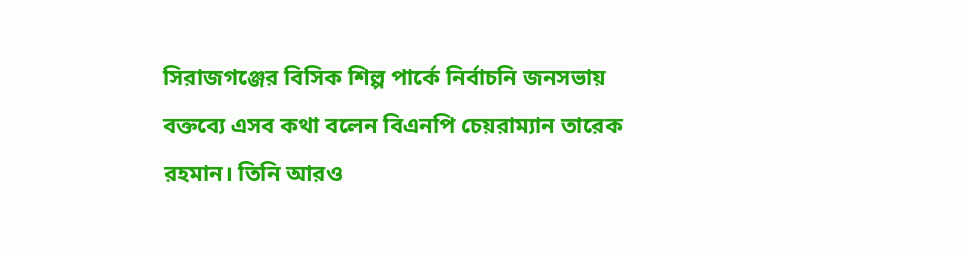সিরাজগঞ্জের বিসিক শিল্প পার্কে নির্বাচনি জনসভায় বক্তব্যে এসব কথা বলেন বিএনপি চেয়রাম্যান তারেক রহমান। তিনি আরও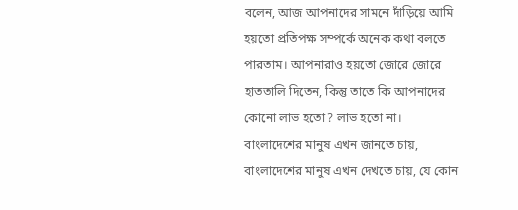বলেন, আজ আপনাদের সামনে দাঁড়িয়ে আমি হয়তো প্রতিপক্ষ সম্পর্কে অনেক কথা বলতে পারতাম। আপনারাও হয়তো জোরে জোরে হাততালি দিতেন, কিন্তু তাতে কি আপনাদের কোনো লাভ হতো? লাভ হতো না। বাংলাদেশের মানুষ এখন জানতে চায়, বাংলাদেশের মানুষ এখন দেখতে চায়, যে কোন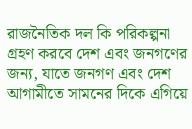রাজনৈতিক দল কি পরিকল্পনা গ্রহণ করবে দেশ এবং জনগণের জন্য, যাতে জনগণ এবং দেশ আগামীতে সামনের দিকে এগিয়ে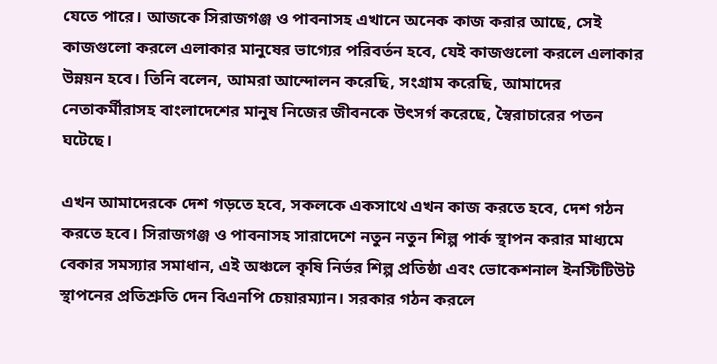যেতে পারে। আজকে সিরাজগঞ্জ ও পাবনাসহ এখানে অনেক কাজ করার আছে, সেই কাজগুলো করলে এলাকার মানুষের ভাগ্যের পরিবর্তন হবে, যেই কাজগুলো করলে এলাকার উন্নয়ন হবে। তিনি বলেন, আমরা আন্দোলন করেছি, সংগ্রাম করেছি, আমাদের নেতাকর্মীরাসহ বাংলাদেশের মানুষ নিজের জীবনকে উৎসর্গ করেছে, স্বৈরাচারের পতন ঘটেছে।

এখন আমাদেরকে দেশ গড়তে হবে, সকলকে একসাথে এখন কাজ করতে হবে, দেশ গঠন করতে হবে। সিরাজগঞ্জ ও পাবনাসহ সারাদেশে নতুন নতুন শিল্প পার্ক স্থাপন করার মাধ্যমে বেকার সমস্যার সমাধান, এই অঞ্চলে কৃষি নির্ভর শিল্প প্রতিষ্ঠা এবং ভোকেশনাল ইনস্টিটিউট স্থাপনের প্রতিশ্রুতি দেন বিএনপি চেয়ারম্যান। সরকার গঠন করলে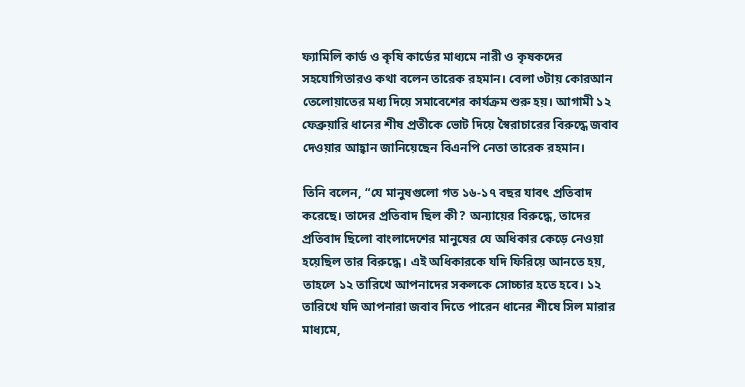ফ্যামিলি কার্ড ও কৃষি কার্ডের মাধ্যমে নারী ও কৃষকদের সহযোগিতারও কথা বলেন তারেক রহমান। বেলা ৩টায় কোরআন তেলোয়াতের মধ্য দিয়ে সমাবেশের কার্যক্রম শুরু হয়। আগামী ১২ ফেব্রুয়ারি ধানের শীষ প্রতীকে ভোট দিয়ে স্বৈরাচারের বিরুদ্ধে জবাব দেওয়ার আহ্বান জানিয়েছেন বিএনপি নেতা তারেক রহমান।

তিনি বলেন, “যে মানুষগুলো গত ১৬-১৭ বছর যাবৎ প্রতিবাদ করেছে। তাদের প্রতিবাদ ছিল কী? অন্যায়ের বিরুদ্ধে, তাদের প্রতিবাদ ছিলো বাংলাদেশের মানুষের যে অধিকার কেড়ে নেওয়া হয়েছিল তার বিরুদ্ধে। এই অধিকারকে যদি ফিরিয়ে আনতে হয়, তাহলে ১২ তারিখে আপনাদের সকলকে সোচ্চার হতে হবে। ১২ তারিখে যদি আপনারা জবাব দিতে পারেন ধানের শীষে সিল মারার মাধ্যমে,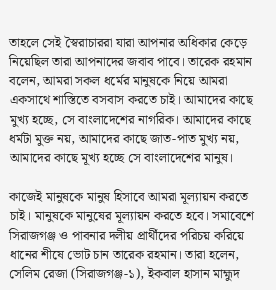তাহলে সেই স্বৈরাচাররা যারা আপনার অধিকার কেড়ে নিয়েছিল তারা আপনাদের জবাব পাবে। তারেক রহমান বলেন, আমরা সকল ধর্মের মানুষকে নিয়ে আমরা একসাথে শাস্তিতে বসবাস করতে চাই। আমাদের কাছে মুখ্য হচ্ছে, সে বাংলাদেশের নাগরিক। আমাদের কাছে ধর্মটা মুক্ত নয়, আমাদের কাছে জাত-পাত মুখ্য নয়, আমাদের কাছে মূখ্য হচ্ছে সে বাংলাদেশের মানুষ।

কাজেই মানুষকে মানুষ হিসাবে আমরা মূল্যায়ন করতে চাই। মানুষকে মানুষের মূল্যায়ন করতে হবে। সমাবেশে সিরাজগঞ্জ ও পাবনার দলীয় প্রার্থীদের পরিচয় করিয়ে ধানের শীষে ভোট চান তারেক রহমান। তারা হলেন, সেলিম রেজা (সিরাজগঞ্জ-১), ইকবাল হাসান মাহ্মুদ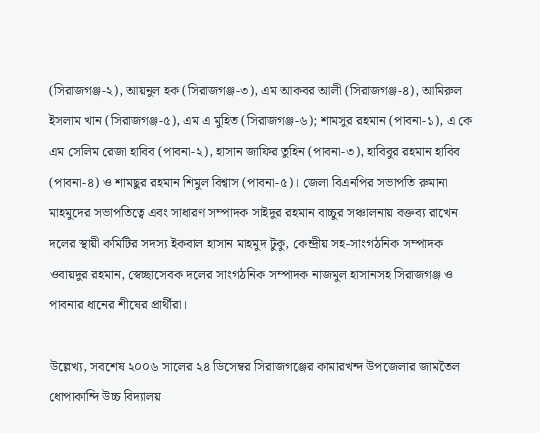(সিরাজগঞ্জ-২), আয়নুল হক (সিরাজগঞ্জ-৩), এম আকবর আলী (সিরাজগঞ্জ-৪), আমিরুল ইসলাম খান (সিরাজগঞ্জ-৫), এম এ মুহিত (সিরাজগঞ্জ-৬); শামসুর রহমান (পাবনা-১), এ কে এম সেলিম রেজা হাবিব (পাবনা-২), হাসান জাফির তুহিন (পাবনা-৩), হাবিবুর রহমান হাবিব (পাবনা-৪) ও শামছুর রহমান শিমুল বিশ্বাস (পাবনা-৫)। জেলা বিএনপির সভাপতি রুমানা মাহমুদের সভাপতিত্বে এবং সাধারণ সম্পাদক সাইদুর রহমান বাচ্চুর সঞ্চালনায় বক্তব্য রাখেন দলের স্থায়ী কমিটির সদস্য ইকবাল হাসান মাহমুদ টুকু, কেন্দ্রীয় সহ-সাংগঠনিক সম্পাদক ওবায়দুর রহমান, স্বেচ্ছাসেবক দলের সাংগঠনিক সম্পাদক নাজমুল হাসানসহ সিরাজগঞ্জ ও পাবনার ধানের শীষের প্রার্থীরা।

উল্লেখ্য, সবশেষ ২০০৬ সালের ২৪ ডিসেম্বর সিরাজগঞ্জের কামারখন্দ উপজেলার জামতৈল ধোপাকান্দি উচ্চ বিদ্যালয়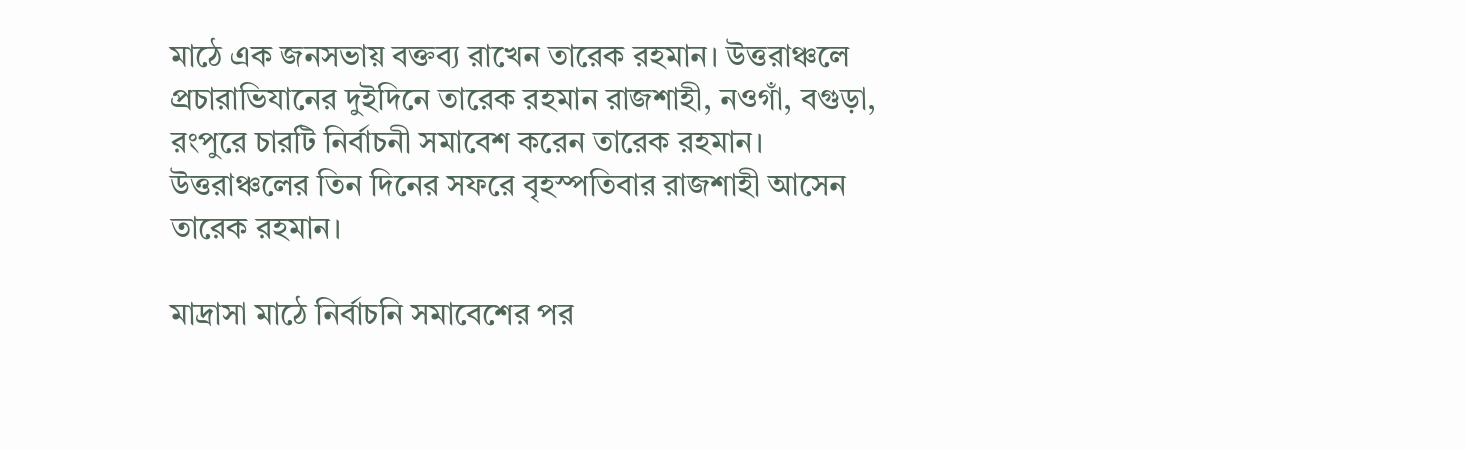মাঠে এক জনসভায় বক্তব্য রাখেন তারেক রহমান। উত্তরাঞ্চলে প্রচারাভিযানের দুইদিনে তারেক রহমান রাজশাহী, নওগাঁ, বগুড়া, রংপুরে চারটি নির্বাচনী সমাবেশ করেন তারেক রহমান। উত্তরাঞ্চলের তিন দিনের সফরে বৃহস্পতিবার রাজশাহী আসেন তারেক রহমান।

মাদ্রাসা মাঠে নির্বাচনি সমাবেশের পর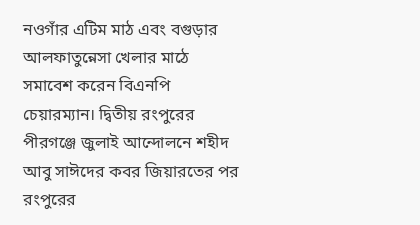নওগাঁর এটিম মাঠ এবং বগুড়ার আলফাতুন্নেসা খেলার মাঠে সমাবেশ করেন বিএনপি চেয়ারম্যান। দ্বিতীয় রংপুরের পীরগঞ্জে জুলাই আন্দোলনে শহীদ আবু সাঈদের কবর জিয়ারতের পর রংপুরের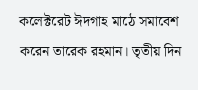কলেক্টরেট ঈদগাহ মাঠে সমাবেশ করেন তারেক রহমান। তৃতীয় দিন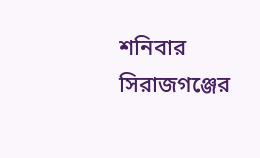শনিবার সিরাজগঞ্জের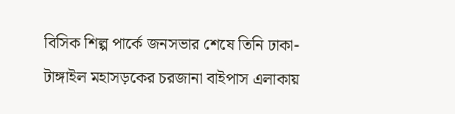বিসিক শিল্প পার্কে জনসভার শেষে তিনি ঢাকা-টাঙ্গাইল মহাসড়কের চরজানা বাইপাস এলাকায়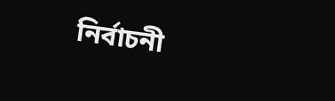নির্বাচনী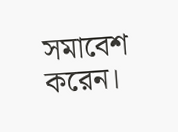সমাবেশ করেন।